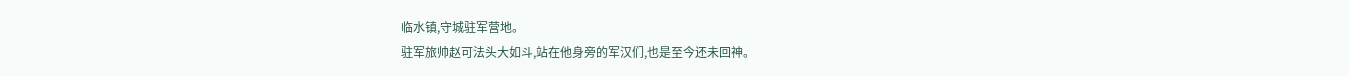临水镇,守城驻军营地。
驻军旅帅赵可法头大如斗,站在他身旁的军汉们,也是至今还未回神。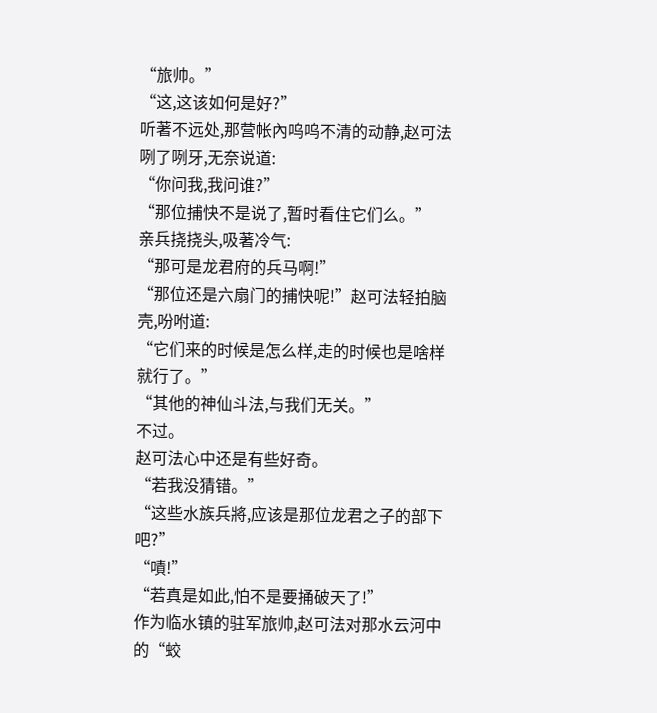“旅帅。”
“这,这该如何是好?”
听著不远处,那营帐內呜呜不清的动静,赵可法咧了咧牙,无奈说道:
“你问我,我问谁?”
“那位捕快不是说了,暂时看住它们么。”
亲兵挠挠头,吸著冷气:
“那可是龙君府的兵马啊!”
“那位还是六扇门的捕快呢!”赵可法轻拍脑壳,吩咐道:
“它们来的时候是怎么样,走的时候也是啥样就行了。”
“其他的神仙斗法,与我们无关。”
不过。
赵可法心中还是有些好奇。
“若我没猜错。”
“这些水族兵將,应该是那位龙君之子的部下吧?”
“嘖!”
“若真是如此,怕不是要捅破天了!”
作为临水镇的驻军旅帅,赵可法对那水云河中的“蛟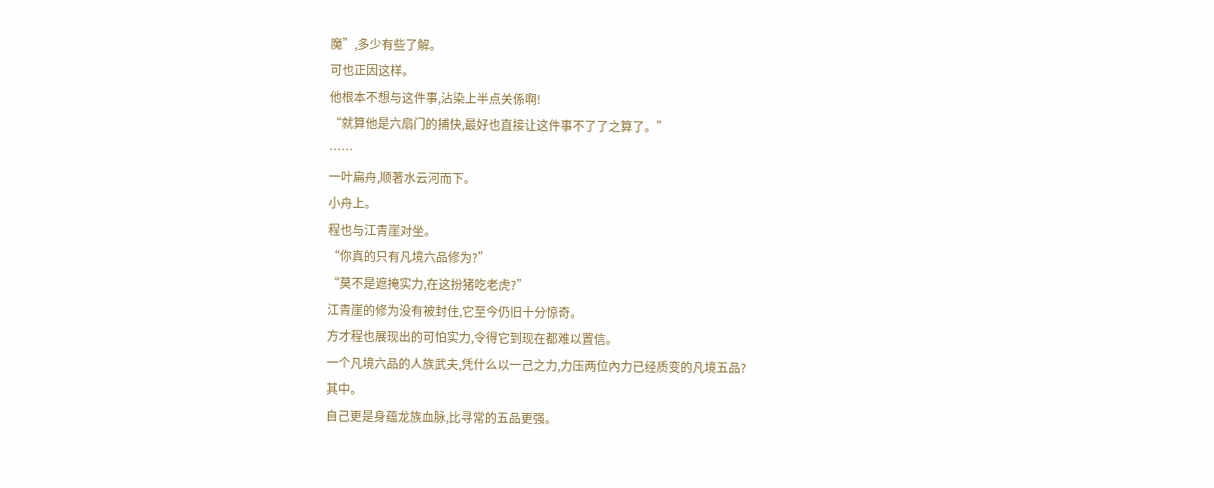魔”,多少有些了解。
可也正因这样。
他根本不想与这件事,沾染上半点关係啊!
“就算他是六扇门的捕快,最好也直接让这件事不了了之算了。”
……
一叶扁舟,顺著水云河而下。
小舟上。
程也与江青崖对坐。
“你真的只有凡境六品修为?”
“莫不是遮掩实力,在这扮猪吃老虎?”
江青崖的修为没有被封住,它至今仍旧十分惊奇。
方才程也展现出的可怕实力,令得它到现在都难以置信。
一个凡境六品的人族武夫,凭什么以一己之力,力压两位內力已经质变的凡境五品?
其中。
自己更是身蕴龙族血脉,比寻常的五品更强。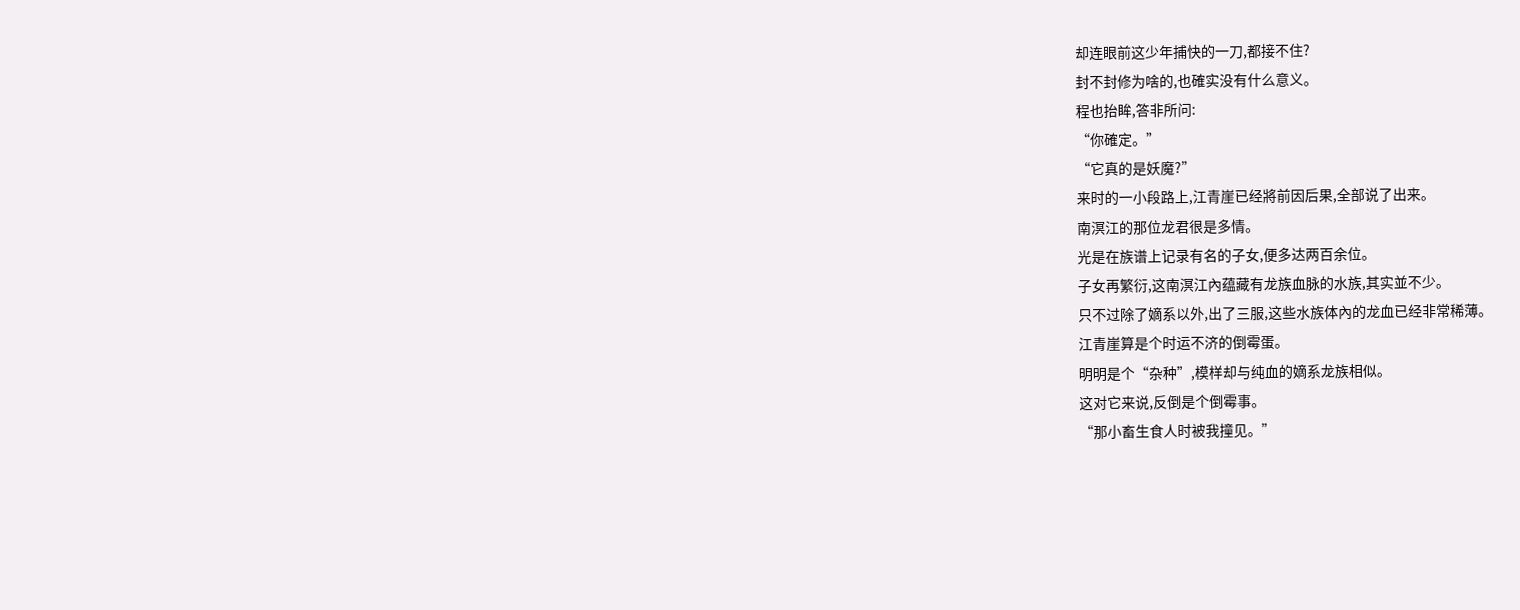却连眼前这少年捕快的一刀,都接不住?
封不封修为啥的,也確实没有什么意义。
程也抬眸,答非所问:
“你確定。”
“它真的是妖魔?”
来时的一小段路上,江青崖已经將前因后果,全部说了出来。
南溟江的那位龙君很是多情。
光是在族谱上记录有名的子女,便多达两百余位。
子女再繁衍,这南溟江內蕴藏有龙族血脉的水族,其实並不少。
只不过除了嫡系以外,出了三服,这些水族体內的龙血已经非常稀薄。
江青崖算是个时运不济的倒霉蛋。
明明是个“杂种”,模样却与纯血的嫡系龙族相似。
这对它来说,反倒是个倒霉事。
“那小畜生食人时被我撞见。”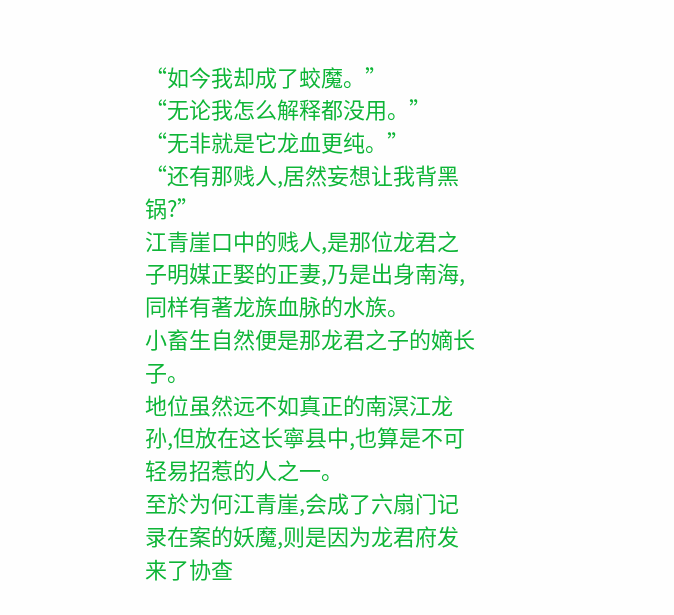“如今我却成了蛟魔。”
“无论我怎么解释都没用。”
“无非就是它龙血更纯。”
“还有那贱人,居然妄想让我背黑锅?”
江青崖口中的贱人,是那位龙君之子明媒正娶的正妻,乃是出身南海,同样有著龙族血脉的水族。
小畜生自然便是那龙君之子的嫡长子。
地位虽然远不如真正的南溟江龙孙,但放在这长寧县中,也算是不可轻易招惹的人之一。
至於为何江青崖,会成了六扇门记录在案的妖魔,则是因为龙君府发来了协查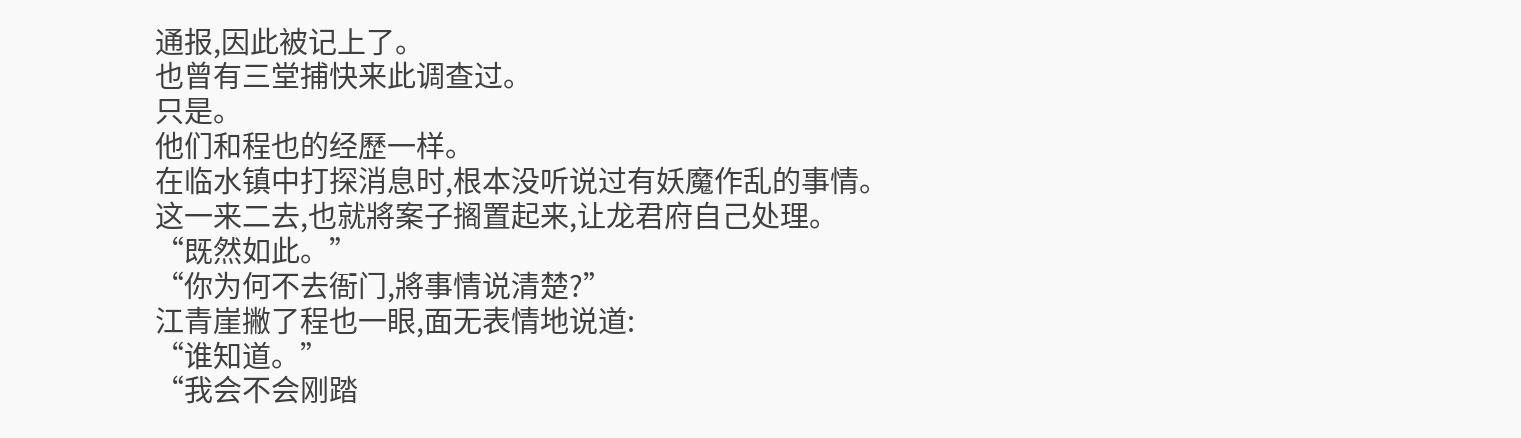通报,因此被记上了。
也曾有三堂捕快来此调查过。
只是。
他们和程也的经歷一样。
在临水镇中打探消息时,根本没听说过有妖魔作乱的事情。
这一来二去,也就將案子搁置起来,让龙君府自己处理。
“既然如此。”
“你为何不去衙门,將事情说清楚?”
江青崖撇了程也一眼,面无表情地说道:
“谁知道。”
“我会不会刚踏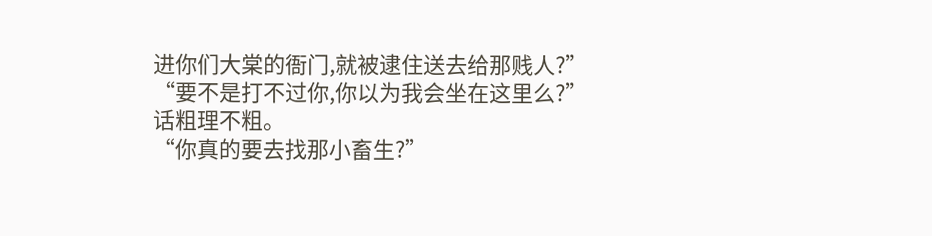进你们大棠的衙门,就被逮住送去给那贱人?”
“要不是打不过你,你以为我会坐在这里么?”
话粗理不粗。
“你真的要去找那小畜生?”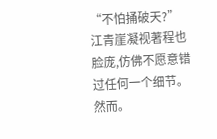“不怕捅破天?”
江青崖凝视著程也脸庞,仿佛不愿意错过任何一个细节。
然而。